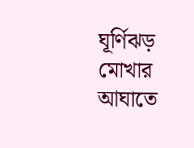ঘূর্ণিঝড় মোখার আঘাতে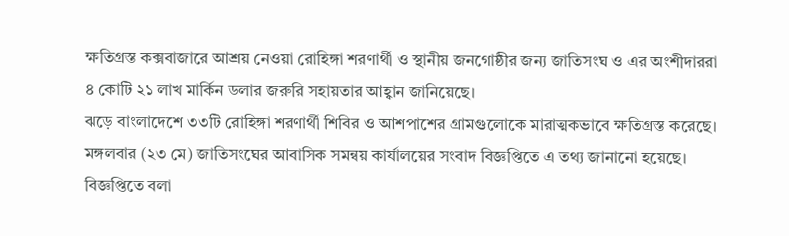ক্ষতিগ্রস্ত কক্সবাজারে আশ্রয় নেওয়া রোহিঙ্গা শরণার্থী ও স্থানীয় জনগোষ্ঠীর জন্য জাতিসংঘ ও এর অংশীদাররা ৪ কোটি ২১ লাখ মার্কিন ডলার জরুরি সহায়তার আহ্বান জানিয়েছে।
ঝড়ে বাংলাদেশে ৩৩টি রোহিঙ্গা শরণার্থী শিবির ও আশপাশের গ্রামগুলোকে মারাত্মকভাবে ক্ষতিগ্রস্ত করেছে।
মঙ্গলবার (২৩ মে) জাতিসংঘের আবাসিক সমন্বয় কার্যালয়ের সংবাদ বিজ্ঞপ্তিতে এ তথ্য জানানো হয়েছে।
বিজ্ঞপ্তিতে বলা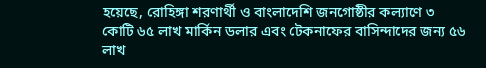হয়েছে, রোহিঙ্গা শরণার্থী ও বাংলাদেশি জনগোষ্ঠীর কল্যাণে ৩ কোটি ৬৫ লাখ মার্কিন ডলার এবং টেকনাফের বাসিন্দাদের জন্য ৫৬ লাখ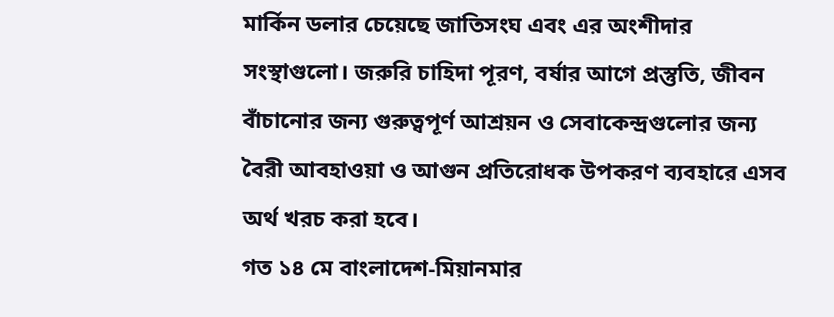মার্কিন ডলার চেয়েছে জাতিসংঘ এবং এর অংশীদার সংস্থাগুলো। জরুরি চাহিদা পূরণ, বর্ষার আগে প্রস্তুতি, জীবন বাঁচানোর জন্য গুরুত্বপূর্ণ আশ্রয়ন ও সেবাকেন্দ্রগুলোর জন্য বৈরী আবহাওয়া ও আগুন প্রতিরোধক উপকরণ ব্যবহারে এসব অর্থ খরচ করা হবে।
গত ১৪ মে বাংলাদেশ-মিয়ানমার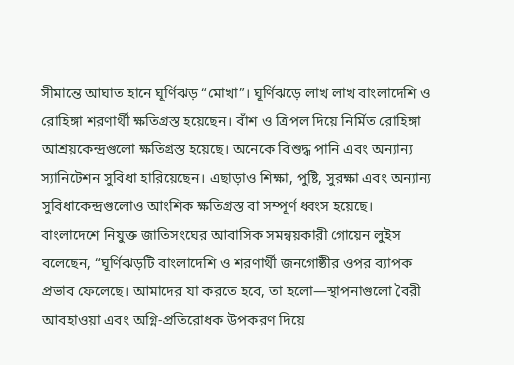সীমান্তে আঘাত হানে ঘূর্ণিঝড় “মোখা”। ঘূর্ণিঝড়ে লাখ লাখ বাংলাদেশি ও রোহিঙ্গা শরণার্থী ক্ষতিগ্রস্ত হয়েছেন। বাঁশ ও ত্রিপল দিয়ে নির্মিত রোহিঙ্গা আশ্রয়কেন্দ্রগুলো ক্ষতিগ্রস্ত হয়েছে। অনেকে বিশুদ্ধ পানি এবং অন্যান্য স্যানিটেশন সুবিধা হারিয়েছেন। এছাড়াও শিক্ষা, পুষ্টি, সুরক্ষা এবং অন্যান্য সুবিধাকেন্দ্রগুলোও আংশিক ক্ষতিগ্রস্ত বা সম্পূর্ণ ধ্বংস হয়েছে।
বাংলাদেশে নিযুক্ত জাতিসংঘের আবাসিক সমন্বয়কারী গোয়েন লুইস বলেছেন, “ঘূর্ণিঝড়টি বাংলাদেশি ও শরণার্থী জনগোষ্ঠীর ওপর ব্যাপক প্রভাব ফেলেছে। আমাদের যা করতে হবে, তা হলো—স্থাপনাগুলো বৈরী আবহাওয়া এবং অগ্নি-প্রতিরোধক উপকরণ দিয়ে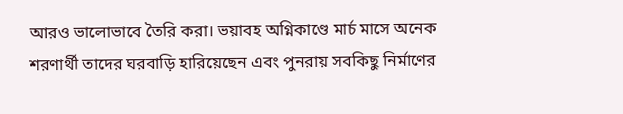আরও ভালোভাবে তৈরি করা। ভয়াবহ অগ্নিকাণ্ডে মার্চ মাসে অনেক শরণার্থী তাদের ঘরবাড়ি হারিয়েছেন এবং পুনরায় সবকিছু নির্মাণের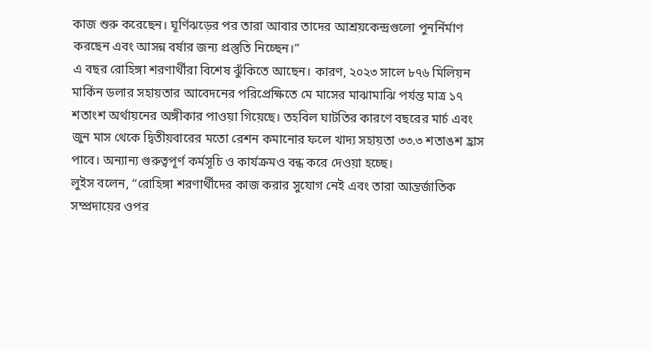কাজ শুরু করেছেন। ঘূর্ণিঝড়ের পর তারা আবার তাদের আশ্রয়কেন্দ্রগুলো পুনর্নির্মাণ করছেন এবং আসন্ন বর্ষার জন্য প্রস্তুতি নিচ্ছেন।”
এ বছর রোহিঙ্গা শরণার্থীরা বিশেষ ঝুঁকিতে আছেন। কারণ, ২০২৩ সালে ৮৭৬ মিলিয়ন মার্কিন ডলার সহায়তার আবেদনের পরিপ্রেক্ষিতে মে মাসের মাঝামাঝি পর্যন্ত মাত্র ১৭ শতাংশ অর্থায়নের অঙ্গীকার পাওয়া গিয়েছে। তহবিল ঘাটতির কারণে বছরের মার্চ এবং জুন মাস থেকে দ্বিতীয়বারের মতো রেশন কমানোর ফলে খাদ্য সহায়তা ৩৩.৩ শতাঙশ হ্রাস পাবে। অন্যান্য গুরুত্বপূর্ণ কর্মসূচি ও কার্যক্রমও বন্ধ করে দেওয়া হচ্ছে।
লুইস বলেন, “রোহিঙ্গা শরণার্থীদের কাজ করার সুযোগ নেই এবং তারা আন্তর্জাতিক সম্প্রদায়ের ওপর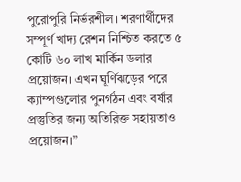পুরোপুরি নির্ভরশীল। শরণার্থীদের সম্পূর্ণ খাদ্য রেশন নিশ্চিত করতে ৫ কোটি ৬০ লাখ মার্কিন ডলার প্রয়োজন। এখন ঘূর্ণিঝড়ের পরে ক্যাম্পগুলোর পুনর্গঠন এবং বর্ষার প্রস্তুতির জন্য অতিরিক্ত সহায়তাও প্রয়োজন।”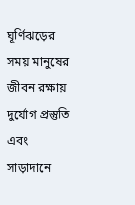ঘূর্ণিঝড়ের সময় মানুষের জীবন রক্ষায় দুর্যোগ প্রস্তুতি এবং সাড়াদানে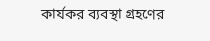কার্যকর ব্যবস্থা গ্রহণের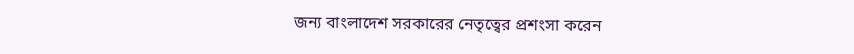জন্য বাংলাদেশ সরকারের নেতৃত্বের প্রশংসা করেন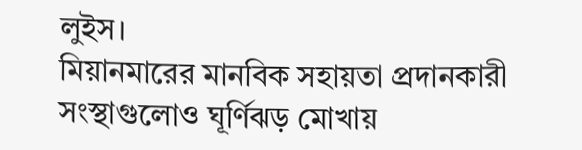লুইস।
মিয়ানমারের মানবিক সহায়তা প্রদানকারী সংস্থাগুলোও ঘূর্ণিঝড় মোখায়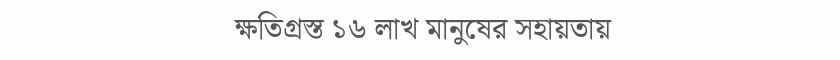ক্ষতিগ্রস্ত ১৬ লাখ মানুষের সহায়তায়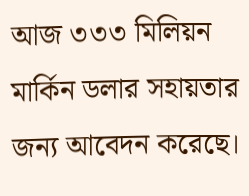আজ ৩৩৩ মিলিয়ন মার্কিন ডলার সহায়তার জন্য আবেদন করেছে।